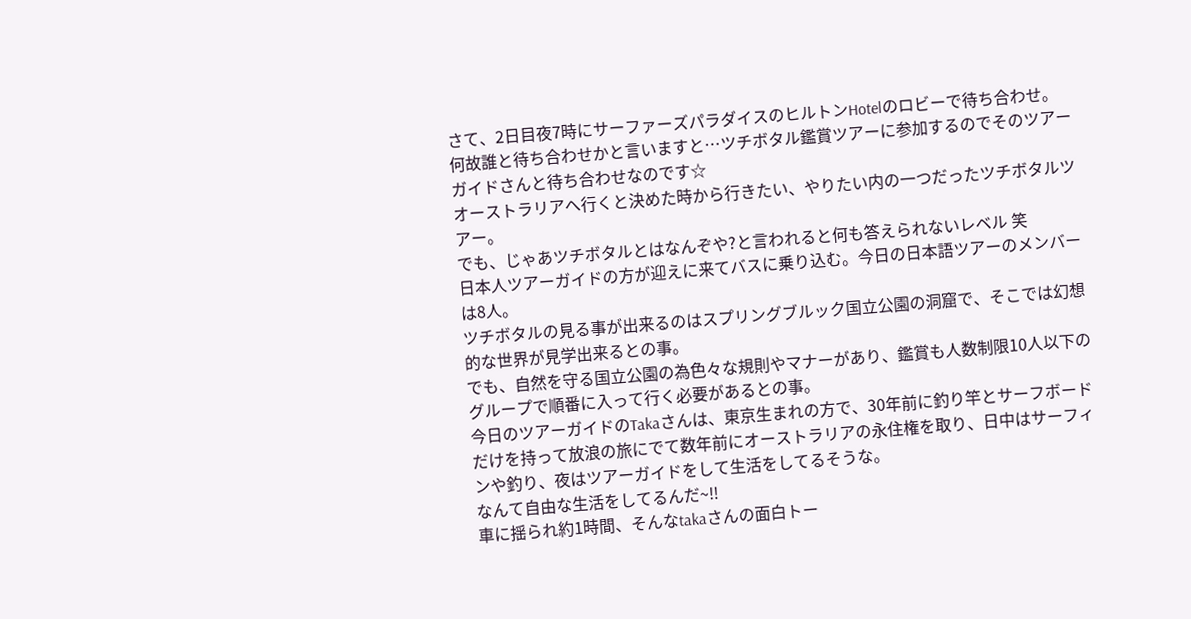さて、2日目夜7時にサーファーズパラダイスのヒルトンHotelのロビーで待ち合わせ。
何故誰と待ち合わせかと言いますと…ツチボタル鑑賞ツアーに参加するのでそのツアーガイドさんと待ち合わせなのです☆
オーストラリアへ行くと決めた時から行きたい、やりたい内の一つだったツチボタルツアー。
でも、じゃあツチボタルとはなんぞや?と言われると何も答えられないレベル 笑
日本人ツアーガイドの方が迎えに来てバスに乗り込む。今日の日本語ツアーのメンバーは8人。
ツチボタルの見る事が出来るのはスプリングブルック国立公園の洞窟で、そこでは幻想的な世界が見学出来るとの事。
でも、自然を守る国立公園の為色々な規則やマナーがあり、鑑賞も人数制限10人以下のグループで順番に入って行く必要があるとの事。
今日のツアーガイドのTakaさんは、東京生まれの方で、30年前に釣り竿とサーフボードだけを持って放浪の旅にでて数年前にオーストラリアの永住権を取り、日中はサーフィンや釣り、夜はツアーガイドをして生活をしてるそうな。
なんて自由な生活をしてるんだ~‼
車に揺られ約1時間、そんなtakaさんの面白トー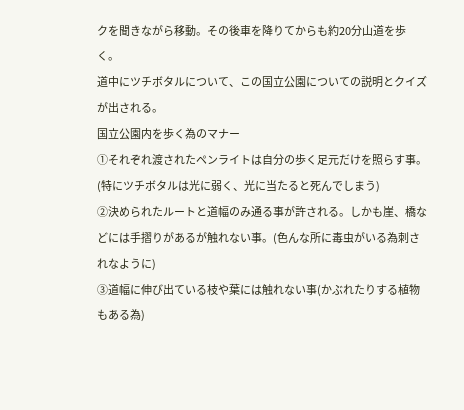クを聞きながら移動。その後車を降りてからも約20分山道を歩く。
道中にツチボタルについて、この国立公園についての説明とクイズが出される。
国立公園内を歩く為のマナー
①それぞれ渡されたペンライトは自分の歩く足元だけを照らす事。(特にツチボタルは光に弱く、光に当たると死んでしまう)
②決められたルートと道幅のみ通る事が許される。しかも崖、橋などには手摺りがあるが触れない事。(色んな所に毒虫がいる為刺されなように)
③道幅に伸び出ている枝や葉には触れない事(かぶれたりする植物もある為)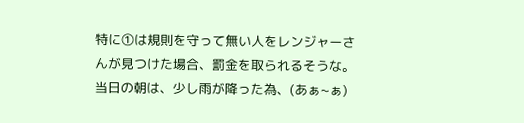特に①は規則を守って無い人をレンジャーさんが見つけた場合、罰金を取られるそうな。
当日の朝は、少し雨が降った為、(あぁ~ぁ)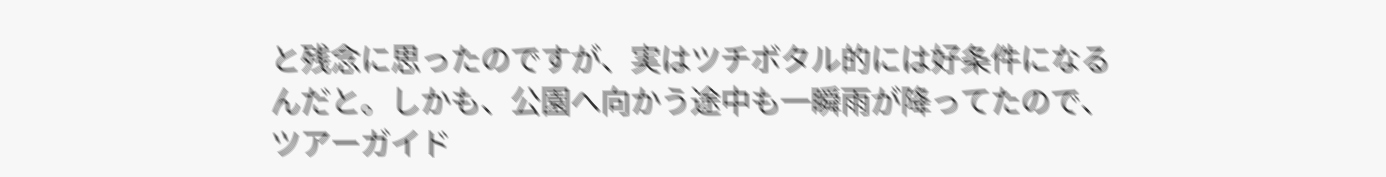と残念に思ったのですが、実はツチボタル的には好条件になるんだと。しかも、公園へ向かう途中も一瞬雨が降ってたので、ツアーガイド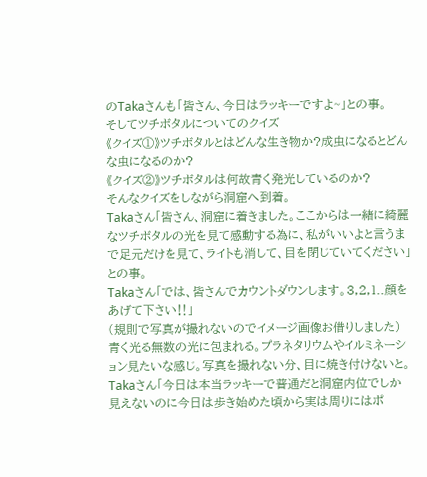のTakaさんも「皆さん、今日はラッキーですよ~」との事。
そしてツチボタルについてのクイズ
《クイズ①》ツチボタルとはどんな生き物か?成虫になるとどんな虫になるのか?
《クイズ②》ツチボタルは何故青く発光しているのか?
そんなクイズをしながら洞窟へ到着。
Takaさん「皆さん、洞窟に着きました。ここからは一緒に綺麗なツチボタルの光を見て感動する為に、私がいいよと言うまで足元だけを見て、ライトも消して、目を閉じていてください」との事。
Takaさん「では、皆さんでカウントダウンします。3,2,1..顔をあげて下さい‼」
(規則で写真が撮れないのでイメージ画像お借りしました)
青く光る無数の光に包まれる。プラネタリウムやイルミネーション見たいな感じ。写真を撮れない分、目に焼き付けないと。
Takaさん「今日は本当ラッキーで普通だと洞窟内位でしか見えないのに今日は歩き始めた頃から実は周りにはポ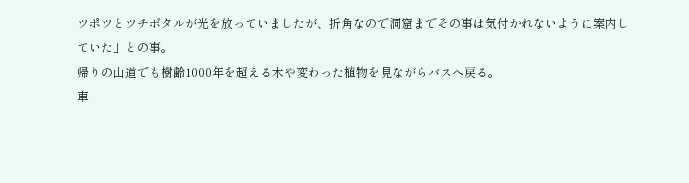ツポツとツチボタルが光を放っていましたが、折角なので洞窟までその事は気付かれないように案内していた」との事。
帰りの山道でも樹齢1000年を超える木や変わった植物を見ながらバスへ戻る。
車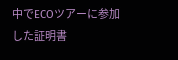中でECOツアーに参加した証明書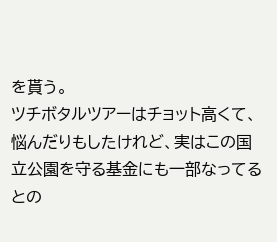を貰う。
ツチボタルツアーはチョット高くて、悩んだりもしたけれど、実はこの国立公園を守る基金にも一部なってるとの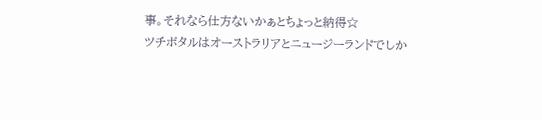事。それなら仕方ないかぁとちょっと納得☆
ツチボタルはオーストラリアとニュージーランドでしか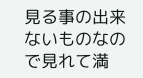見る事の出来ないものなので見れて満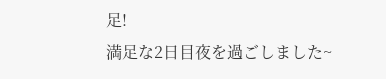足!
満足な2日目夜を過ごしました~